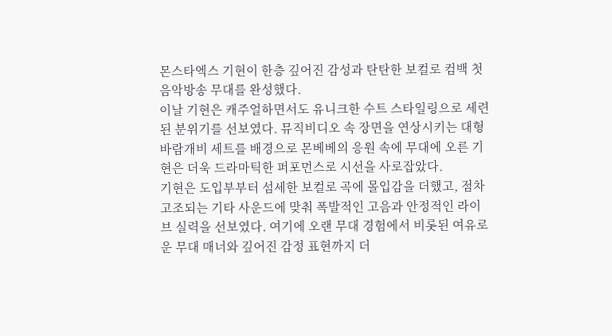몬스타엑스 기현이 한층 깊어진 감성과 탄탄한 보컬로 컴백 첫 음악방송 무대를 완성했다.
이날 기현은 캐주얼하면서도 유니크한 수트 스타일링으로 세련된 분위기를 선보였다. 뮤직비디오 속 장면을 연상시키는 대형 바람개비 세트를 배경으로 몬베베의 응원 속에 무대에 오른 기현은 더욱 드라마틱한 퍼포먼스로 시선을 사로잡았다.
기현은 도입부부터 섬세한 보컬로 곡에 몰입감을 더했고, 점차 고조되는 기타 사운드에 맞춰 폭발적인 고음과 안정적인 라이브 실력을 선보였다. 여기에 오랜 무대 경험에서 비롯된 여유로운 무대 매너와 깊어진 감정 표현까지 더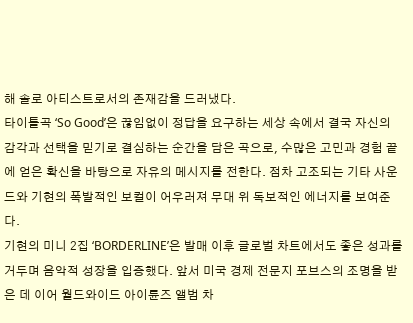해 솔로 아티스트로서의 존재감을 드러냈다.
타이틀곡 ‘So Good’은 끊임없이 정답을 요구하는 세상 속에서 결국 자신의 감각과 선택을 믿기로 결심하는 순간을 담은 곡으로, 수많은 고민과 경험 끝에 얻은 확신을 바탕으로 자유의 메시지를 전한다. 점차 고조되는 기타 사운드와 기현의 폭발적인 보컬이 어우러져 무대 위 독보적인 에너지를 보여준다.
기현의 미니 2집 ‘BORDERLINE’은 발매 이후 글로벌 차트에서도 좋은 성과를 거두며 음악적 성장을 입증했다. 앞서 미국 경제 전문지 포브스의 조명을 받은 데 이어 월드와이드 아이튠즈 앨범 차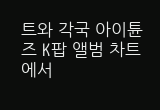트와 각국 아이튠즈 K팝 앨범 차트에서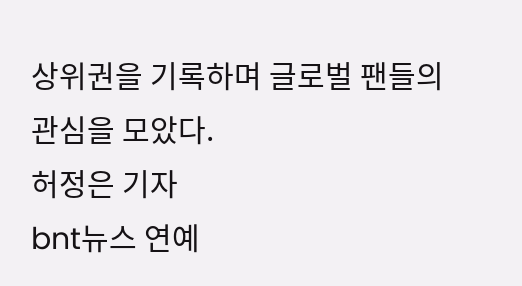상위권을 기록하며 글로벌 팬들의 관심을 모았다.
허정은 기자
bnt뉴스 연예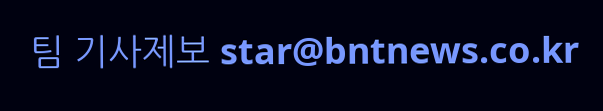팀 기사제보 star@bntnews.co.kr